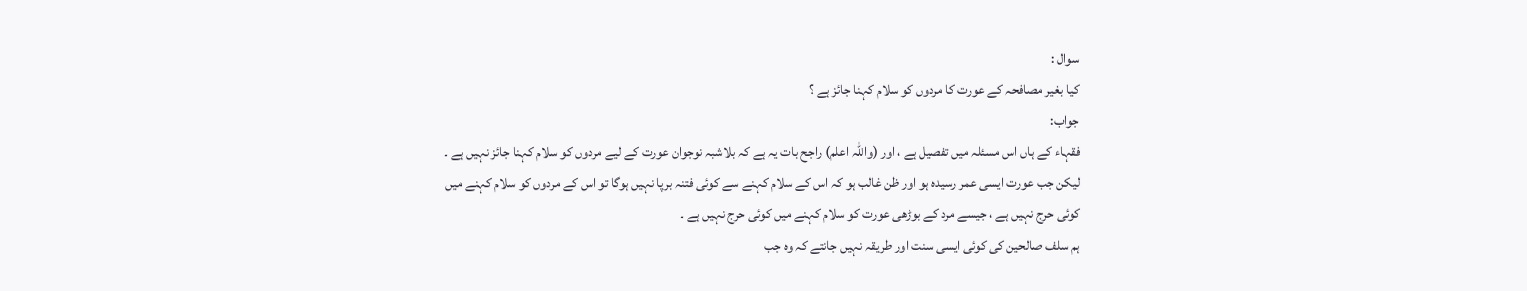سوال :
کیا بغیر مصافحہ کے عورت کا مردوں کو سلام کہنا جائز ہے ؟
جواب:
فقہاء کے ہاں اس مسئلہ میں تفصیل ہے ، اور (واللہ اعلم) راجح بات یہ ہے کہ بلاشبہ نوجوان عورت کے لیے مردوں کو سلام کہنا جائز نہیں ہے ۔ لیکن جب عورت ایسی عمر رسیدہ ہو اور ظن غالب ہو کہ اس کے سلام کہنے سے کوئی فتنہ برپا نہیں ہوگا تو اس کے مردوں کو سلام کہنے میں کوئی حرج نہیں ہے ، جیسے مرد کے بوڑھی عورت کو سلام کہنے میں کوئی حرج نہیں ہے ۔
ہم سلف صالحین کی کوئی ایسی سنت اور طریقہ نہیں جانتے کہ وہ جب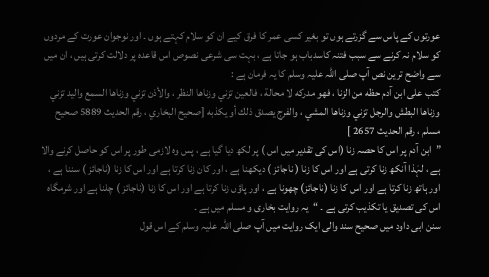عورتوں کے پاس سے گزرتے ہوں تو بغیر کسی عمر کا فرق کیے ان کو سلام کہتے ہوں ۔ اور نوجوان عورت کے مردوں کو سلام نہ کرنے سے سبب فتنہ کاسدباب ہو جاتا ہے ، بہت سی شرعی نصوص اس قاعدہ پر دلالت کرتی ہیں ، ان میں سے واضح ترین نص آپ صلی اللہ علیہ وسلم کا یہ فرمان ہے :
كتب على ابن آدم حظه من الزنا ، فهو مدركه لا محالة ، فالعين تزني وزناها النظر ، والأذن تزني وزناها السمع واليد تزني وزناها البطش والرجل تزني وزناها المشي ، والفرج يصدق ذلك أو يكذبه [صحيح البخاري ، رقم الحديث 5889 صحيح مسلم ، رقم الحديث 2657 ]
”ابن آدم پر اس کا حصہ زنا (اس کی تقدیر میں اس ) پر لکھ دیا گیا ہے ، پس وہ لازمی طور پر اس کو حاصل کرنے والا ہے ، لہٰذا آنکھ زنا کرتی ہے اور اس کا زنا ( ناجائز ) دیکھنا ہے ، اور کان زنا کرتا ہے اور اس کا زنا (ناجائز ) سننا ہے ، اور ہاتھ زنا کرتا ہے اور اس کا زنا (ناجائز) چھونا ہے ، اور پاؤں زنا کرتا ہے اور اس کا زنا (ناجائز ) چلنا ہے اور شرمگاہ اس کی تصدیق یا تکذیب کرتی ہے ۔ “یہ روایت بخاری و مسلم میں ہے ۔
سنن ابی داود میں صحیح سند والی ایک روایت میں آپ صلی اللہ علیہ وسلم کے اس قول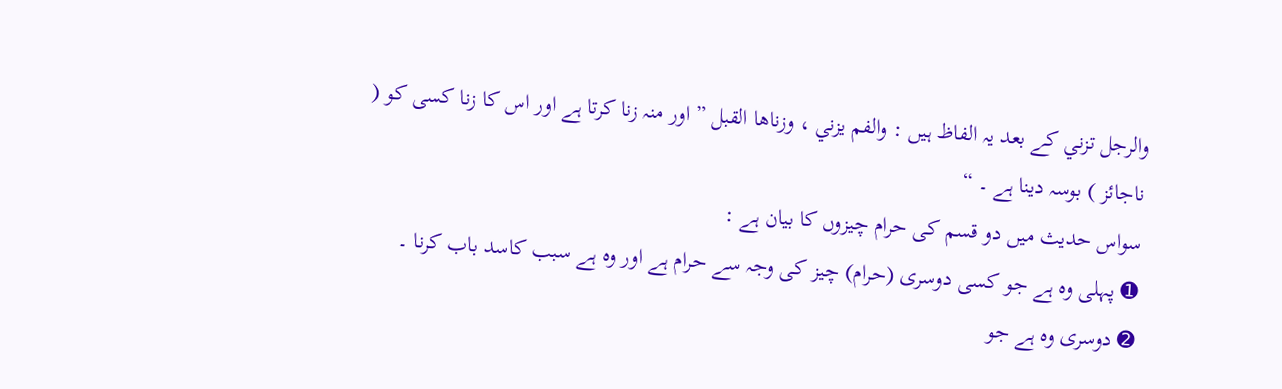والرجل تزني کے بعد یہ الفاظ ہیں : والفم يزني ، وزناها القبل ” اور منہ زنا کرتا ہے اور اس کا زنا کسی کو ( ناجائز ) بوسہ دینا ہے ۔ “
سواس حدیث میں دو قسم کی حرام چیزوں کا بیان ہے :
➊ پہلی وہ ہے جو کسی دوسری (حرام) چیز کی وجہ سے حرام ہے اور وہ ہے سبب کاسد باب کرنا ۔
➋ دوسری وہ ہے جو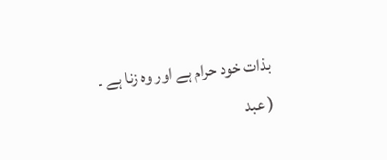بذات خود حرام ہے اور وہ زنا ہے ۔
( عبد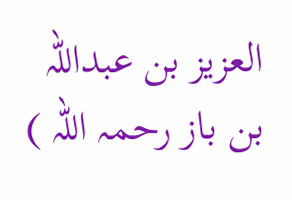العزیز بن عبداللہ بن باز رحمہ اللہ )